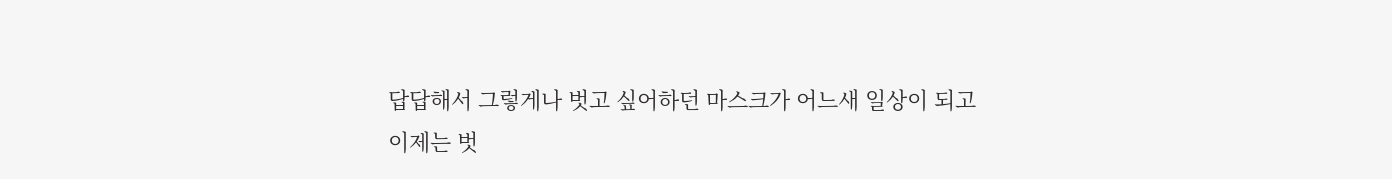답답해서 그렇게나 벗고 싶어하던 마스크가 어느새 일상이 되고
이제는 벗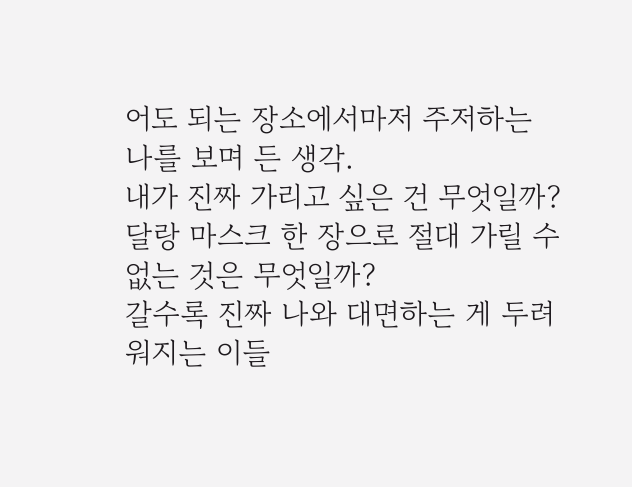어도 되는 장소에서마저 주저하는 나를 보며 든 생각.
내가 진짜 가리고 싶은 건 무엇일까?
달랑 마스크 한 장으로 절대 가릴 수 없는 것은 무엇일까?
갈수록 진짜 나와 대면하는 게 두려워지는 이들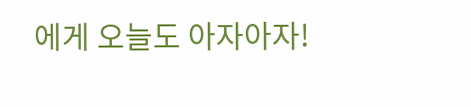에게 오늘도 아자아자!